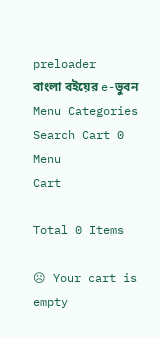preloader
বাংলা বইয়ের e-ভুবন
Menu Categories Search Cart 0
Menu
Cart

Total 0 Items

☹ Your cart is empty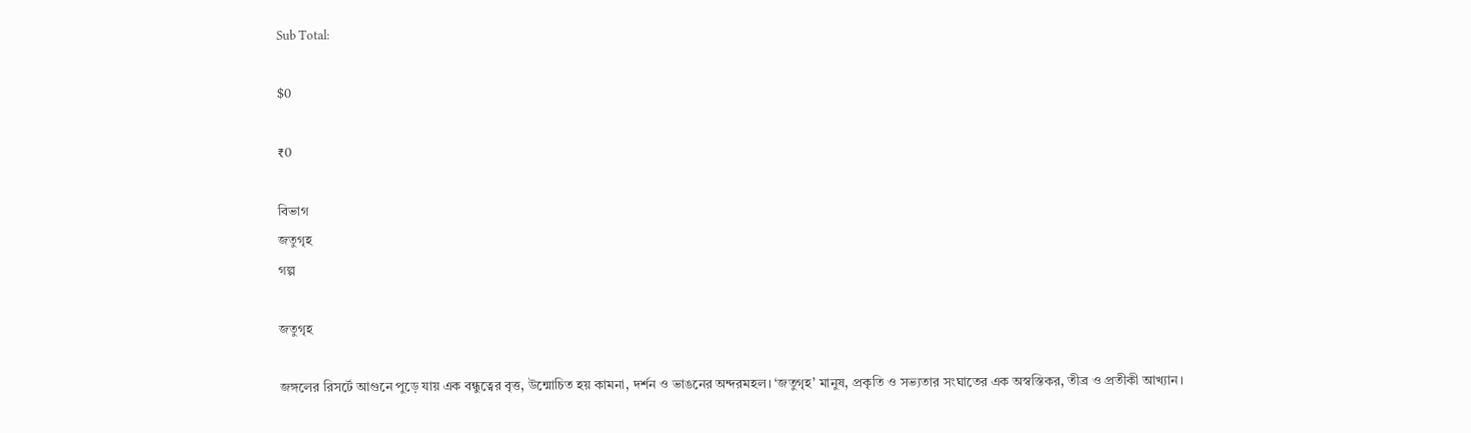Sub Total:

$0

₹0

বিভাগ
জতুগৃহ
গল্প

জতুগৃহ

জঙ্গলের রিসর্টে আগুনে পুড়ে যায় এক বন্ধুত্বের বৃত্ত, উন্মোচিত হয় কামনা, দর্শন ও ভাঙনের অন্দরমহল। ‘জতুগৃহ’ মানুষ, প্রকৃতি ও সভ্যতার সংঘাতের এক অস্বস্তিকর, তীব্র ও প্রতীকী আখ্যান।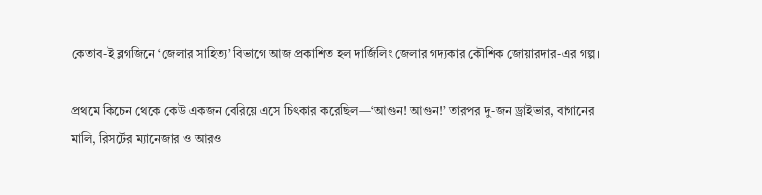কেতাব-ই ব্লগজিনে ‘জেলার সাহিত‍্য’ বিভাগে আজ প্রকাশিত হল দার্জিলিং জেলার গদ্যকার কৌশিক জোয়ারদার-এর গল্প।

প্রথমে কিচেন থেকে কেউ একজন বেরিয়ে এসে চিৎকার করেছিল—‘আগুন! আগুন!’ তারপর দু-জন ড্রাইভার, বাগানের মালি, রিসর্টের ম্যানেজার ও আরও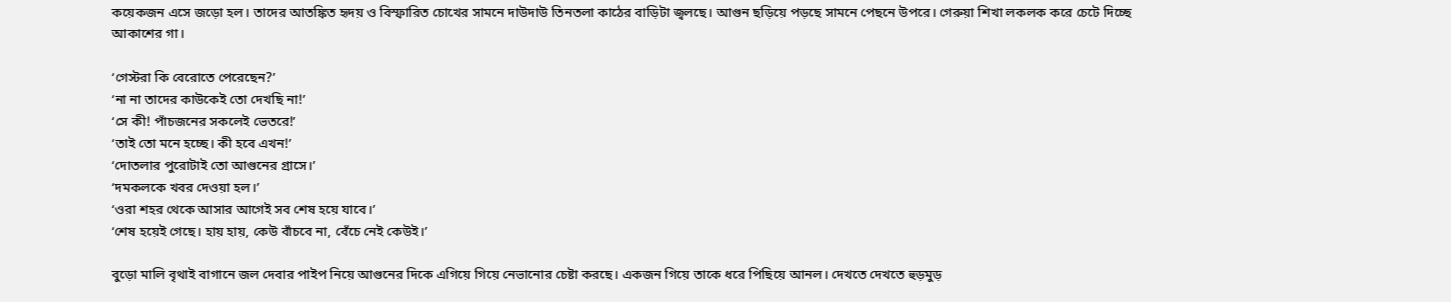কয়েকজন এসে জড়ো হল। তাদের আতঙ্কিত হৃদয় ও বিস্ফারিত চোখের সামনে দাউদাউ তিনতলা কাঠের বাড়িটা জ্বলছে। আগুন ছড়িয়ে পড়ছে সামনে পেছনে উপরে। গেরুয়া শিখা লকলক করে চেটে দিচ্ছে আকাশের গা।

‘গেস্টরা কি বেরোতে পেরেছেন?’
‘না না তাদের কাউকেই তো দেখছি না!’
‘সে কী! পাঁচজনের সকলেই ভেতরে!’
‘তাই তো মনে হচ্ছে। কী হবে এখন!’
‘দোতলার পুরোটাই তো আগুনের গ্রাসে।’
‘দমকলকে খবর দেওয়া হল।’
‘ওরা শহর থেকে আসার আগেই সব শেষ হয়ে যাবে।’
‘শেষ হয়েই গেছে। হায় হায়, কেউ বাঁচবে না, বেঁচে নেই কেউই।’

বুড়ো মালি বৃথাই বাগানে জল দেবার পাইপ নিয়ে আগুনের দিকে এগিয়ে গিয়ে নেভানোর চেষ্টা করছে। একজন গিয়ে তাকে ধরে পিছিয়ে আনল। দেখতে দেখতে হুড়মুড়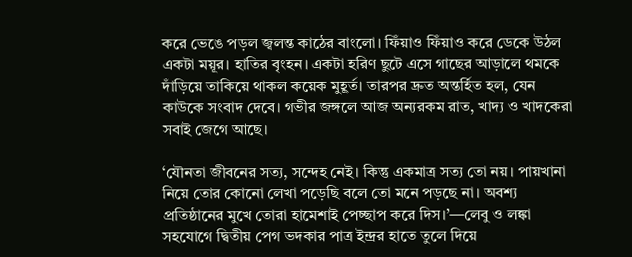করে ভেঙে পড়ল জ্বলন্ত কাঠের বাংলো। ফিঁয়াও ফিঁয়াও করে ডেকে উঠল একটা ময়ূর। হাতির বৃংহন। একটা হরিণ ছুটে এসে গাছের আড়ালে থমকে দাঁড়িয়ে তাকিয়ে থাকল কয়েক মুহূর্ত। তারপর দ্রুত অন্তর্হিত হল, যেন কাউকে সংবাদ দেবে। গভীর জঙ্গলে আজ অন্যরকম রাত, খাদ্য ও খাদকেরা সবাই জেগে আছে।

‘যৌনতা জীবনের সত্য, সন্দেহ নেই। কিন্তু একমাত্র সত্য তো নয়। পায়খানা নিয়ে তোর কোনো লেখা পড়েছি বলে তো মনে পড়ছে না। অবশ্য প্রতিষ্ঠানের মুখে তোরা হামেশাই পেচ্ছাপ করে দিস।’—লেবু ও লঙ্কা সহযোগে দ্বিতীয় পেগ ভদকার পাত্র ইন্দ্রর হাতে তুলে দিয়ে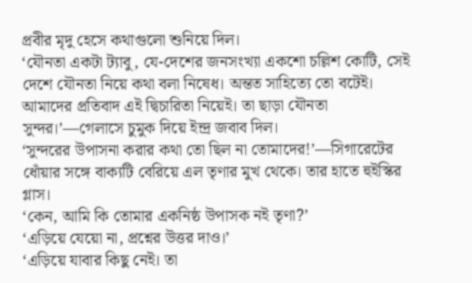প্রবীর মৃদু হেসে কথাগুলো শুনিয়ে দিল।
‘যৌনতা একটা ট্যাবু, যে-দেশের জনসংখ্যা একশো চল্লিশ কোটি, সেই দেশে যৌনতা নিয়ে কথা বলা নিষেধ। অন্তত সাহিত্যে তো বটেই। আমাদের প্রতিবাদ এই দ্বিচারিতা নিয়েই। তা ছাড়া যৌনতা সুন্দর।’—গেলাসে চুমুক দিয়ে ইন্দ্র জবাব দিল।
‘সুন্দরের উপাসনা করার কথা তো ছিল না তোমাদের!’—সিগারেটের ধোঁয়ার সঙ্গে বাক্যটি বেরিয়ে এল তৃণার মুখ থেকে। তার হাতে হুইস্কির গ্লাস।
‘কেন, আমি কি তোমার একনিষ্ঠ উপাসক নই তৃণা?’
‘এড়িয়ে যেয়ো না, প্রশ্নের উত্তর দাও।’
‘এড়িয়ে যাবার কিছু নেই। তা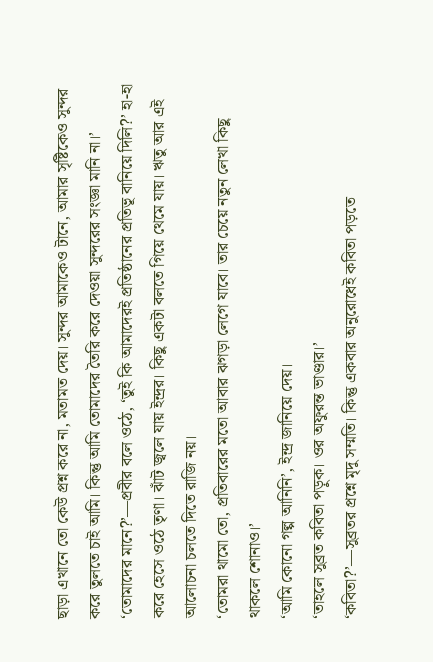ছাড়া এখানে তো কেউ প্রশ্ন করে না, মতামত দেয়। সুন্দর আমাকেও টানে, আমার সৃষ্টিকেও সুন্দর করে তুলতে চাই আমি। কিন্তু আমি তোমাদের তৈরি করে দেওয়া সুন্দরের সংজ্ঞা মানি না।’
‘তোমাদের মানে?’—প্রবীর বলে ওঠে, ‘তুই কি আমাদেরই প্রতিষ্ঠানের প্রতিভূ বানিয়ে দিলি?’ হা-হা করে হেসে ওঠে তৃণা। ঝাঁট জ্বলে যায় ইন্দ্রর। কিছু একটা বলতে গিয়ে থেমে যায়। ঋতু আর এই আলোচনা চলতে দিতে রাজি নয়।
‘তোমরা থামো তো, প্রতিবারের মতো আবার ঝগড়া লেগে যাবে। তার চেয়ে নতুন লেখা কিছু থাকলে শোনাও।’
‘আমি কোনো গল্প আনিনি’, ইন্দ্র জানিয়ে দেয়।
‘তাহলে সুব্রত কবিতা পড়ুক। ওর অফুরন্ত ভাণ্ডার।’
‘কবিতা?’—সুব্রতর প্রশ্নে মৃদু সম্মতি। কিন্তু একবার অনুরোধেই কবিতা পড়তে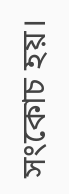সংকোচ হয়।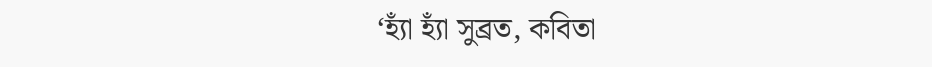‘হ্যাঁ হ্যাঁ সুব্রত, কবিতা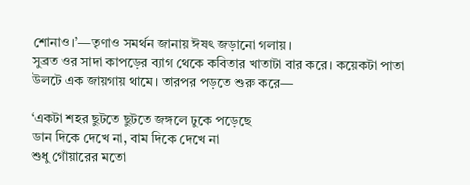শোনাও।’—তৃণাও সমর্থন জানায় ঈষৎ জড়ানো গলায়।
সুব্রত ওর সাদা কাপড়ের ব্যাগ থেকে কবিতার খাতাটা বার করে। কয়েকটা পাতা উলটে এক জায়গায় থামে। তারপর পড়তে শুরু করে—

‘একটা শহর ছুটতে ছুটতে জঙ্গলে ঢুকে পড়েছে
ডান দিকে দেখে না, বাম দিকে দেখে না
শুধু গোঁয়ারের মতো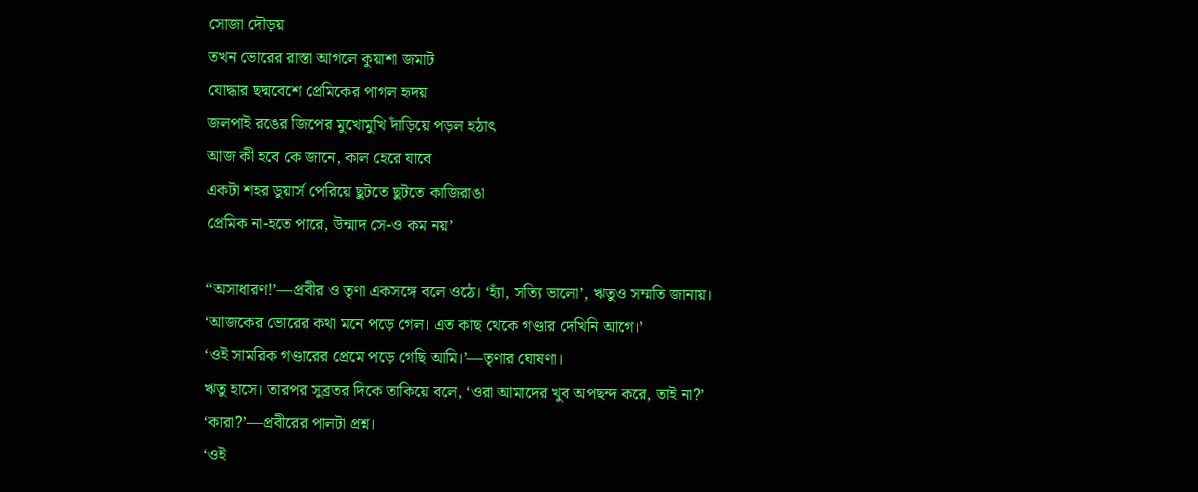সোজা দৌড়য়
তখন ভোরের রাস্তা আগলে কুয়াশা জমাট
যোদ্ধার ছদ্মবেশে প্রেমিকের পাগল হৃদয়
জলপাই রঙের জিপের মুখোমুখি দাঁড়িয়ে পড়ল হঠাৎ
আজ কী হবে কে জানে, কাল হেরে যাবে
একটা শহর ডুয়ার্স পেরিয়ে ছুটতে ছুটতে কাজিরাঙা
প্রেমিক না-হতে পারে, উন্মাদ সে-ও কম নয়’

“অসাধারণ!’—প্রবীর ও তৃণা একসঙ্গে বলে ওঠে। ‘হ্যাঁ, সত্যি ভালো’, ঋতুও সম্মতি জানায়।
‘আজকের ভোরের কথা মনে পড়ে গেল। এত কাছ থেকে গণ্ডার দেখিনি আগে।’
‘ওই সামরিক গণ্ডারের প্রেমে পড়ে গেছি আমি।’—তৃণার ঘোষণা।
ঋতু হাসে। তারপর সুব্রতর দিকে তাকিয়ে বলে, ‘ওরা আমাদের খুব অপছন্দ করে, তাই না?’
‘কারা?’—প্রবীরের পালটা প্রশ্ন।
‘ওই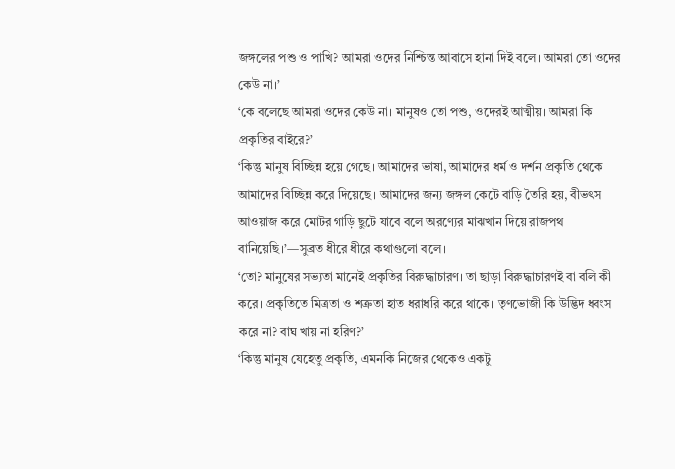জঙ্গলের পশু ও পাখি? আমরা ওদের নিশ্চিন্ত আবাসে হানা দিই বলে। আমরা তো ওদের কেউ না।’
‘কে বলেছে আমরা ওদের কেউ না। মানুষও তো পশু, ওদেরই আত্মীয়। আমরা কি প্রকৃতির বাইরে?’
‘কিন্তু মানুষ বিচ্ছিন্ন হয়ে গেছে। আমাদের ভাষা, আমাদের ধর্ম ও দর্শন প্রকৃতি থেকে আমাদের বিচ্ছিন্ন করে দিয়েছে। আমাদের জন্য জঙ্গল কেটে বাড়ি তৈরি হয়, বীভৎস আওয়াজ করে মোটর গাড়ি ছুটে যাবে বলে অরণ্যের মাঝখান দিয়ে রাজপথ বানিয়েছি।’—সুব্রত ধীরে ধীরে কথাগুলো বলে।
‘তো? মানুষের সভ্যতা মানেই প্রকৃতির বিরুদ্ধাচারণ। তা ছাড়া বিরুদ্ধাচারণই বা বলি কী করে। প্রকৃতিতে মিত্রতা ও শত্রুতা হাত ধরাধরি করে থাকে। তৃণভোজী কি উদ্ভিদ ধ্বংস করে না? বাঘ খায় না হরিণ?’
‘কিন্তু মানুষ যেহেতু প্রকৃতি, এমনকি নিজের থেকেও একটু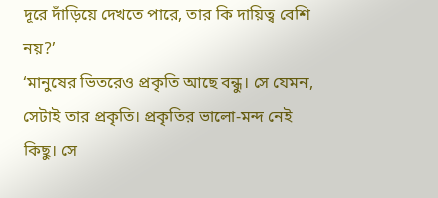দূরে দাঁড়িয়ে দেখতে পারে, তার কি দায়িত্ব বেশি নয়?’
‘মানুষের ভিতরেও প্রকৃতি আছে বন্ধু। সে যেমন, সেটাই তার প্রকৃতি। প্রকৃতির ভালো-মন্দ নেই কিছু। সে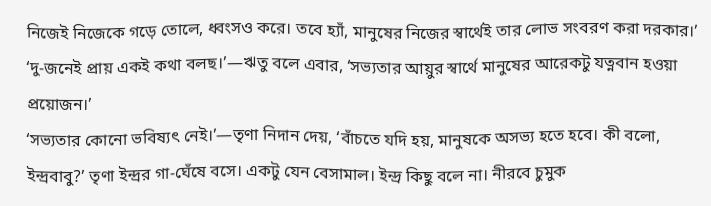নিজেই নিজেকে গড়ে তোলে, ধ্বংসও করে। তবে হ্যাঁ, মানুষের নিজের স্বার্থেই তার লোভ সংবরণ করা দরকার।’
‘দু-জনেই প্রায় একই কথা বলছ।’—ঋতু বলে এবার, ‘সভ্যতার আয়ুর স্বার্থে মানুষের আরেকটু যত্নবান হওয়া প্রয়োজন।’
‘সভ্যতার কোনো ভবিষ্যৎ নেই।’—তৃণা নিদান দেয়, ‘বাঁচতে যদি হয়, মানুষকে অসভ্য হতে হবে। কী বলো, ইন্দ্রবাবু?’ তৃণা ইন্দ্রর গা-ঘেঁষে বসে। একটু যেন বেসামাল। ইন্দ্র কিছু বলে না। নীরবে চুমুক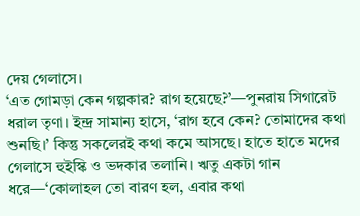দেয় গেলাসে।
‘এত গোমড়া কেন গল্পকার? রাগ হয়েছে?’—পুনরায় সিগারেট ধরাল তৃণা। ইন্দ্র সামান্য হাসে, ‘রাগ হবে কেন? তোমাদের কথা শুনছি।’ কিন্তু সকলেরই কথা কমে আসছে। হাতে হাতে মদের গেলাসে হুইস্কি ও ভদকার তলানি। ঋতু একটা গান ধরে—‘কোলাহল তো বারণ হল, এবার কথা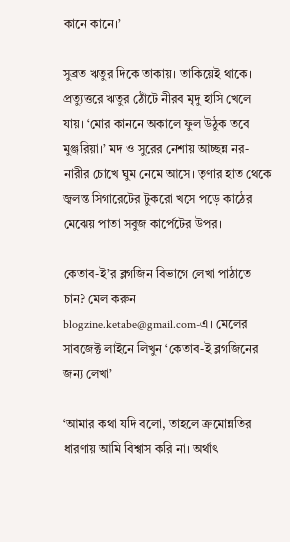কানে কানে।’

সুব্রত ঋতুর দিকে তাকায়। তাকিয়েই থাকে। প্রত্যুত্তরে ঋতুর ঠোঁটে নীরব মৃদু হাসি খেলে যায়। ‘মোর কাননে অকালে ফুল উঠুক তবে মুঞ্জরিয়া।’ মদ ও সুরের নেশায় আচ্ছন্ন নর-নারীর চোখে ঘুম নেমে আসে। তৃণার হাত থেকে জ্বলন্ত সিগারেটের টুকরো খসে পড়ে কাঠের মেঝেয় পাতা সবুজ কার্পেটের উপর।

কেতাব-ই’র ব্লগজিন বিভাগে লেখা পাঠাতে চান? মেল করুন blogzine.ketabe@gmail.com-এ। মেলের সাবজেক্ট লাইনে লিখুন ‘কেতাব-ই ব্লগজিনের জন্য লেখা’

‘আমার কথা যদি বলো, তাহলে ক্রমোন্নতির ধারণায় আমি বিশ্বাস করি না। অর্থাৎ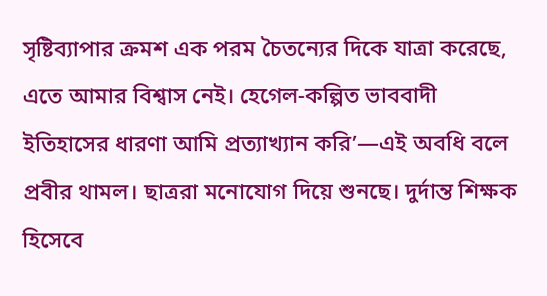সৃষ্টিব্যাপার ক্রমশ এক পরম চৈতন্যের দিকে যাত্রা করেছে, এতে আমার বিশ্বাস নেই। হেগেল-কল্পিত ভাববাদী ইতিহাসের ধারণা আমি প্রত্যাখ্যান করি’—এই অবধি বলে প্রবীর থামল। ছাত্ররা মনোযোগ দিয়ে শুনছে। দুর্দান্ত শিক্ষক হিসেবে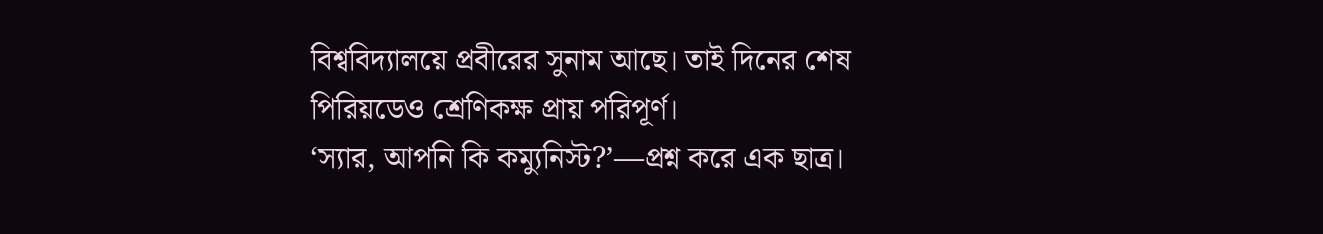বিশ্ববিদ্যালয়ে প্রবীরের সুনাম আছে। তাই দিনের শেষ পিরিয়ডেও শ্রেণিকক্ষ প্রায় পরিপূর্ণ।
‘স্যার, আপনি কি কম্যুনিস্ট?’—প্রশ্ন করে এক ছাত্র।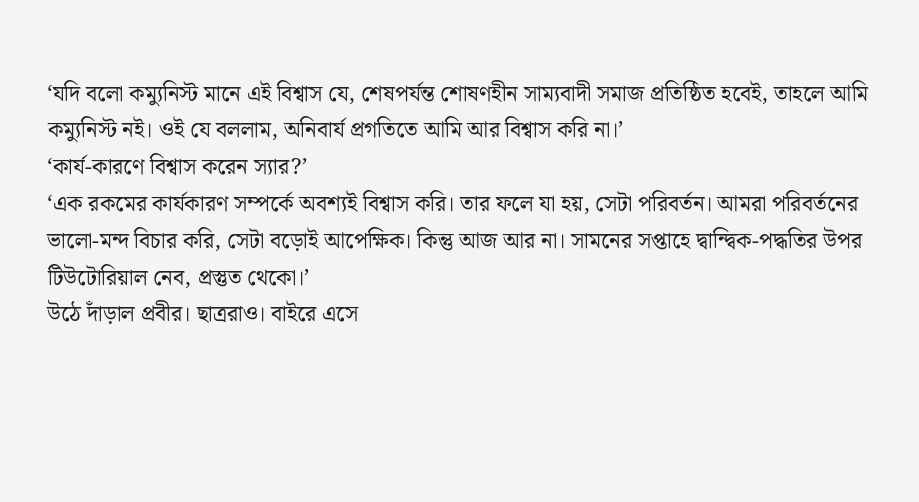‘যদি বলো কম্যুনিস্ট মানে এই বিশ্বাস যে, শেষপর্যন্ত শোষণহীন সাম্যবাদী সমাজ প্রতিষ্ঠিত হবেই, তাহলে আমি কম্যুনিস্ট নই। ওই যে বললাম, অনিবার্য প্রগতিতে আমি আর বিশ্বাস করি না।’
‘কার্য-কারণে বিশ্বাস করেন স্যার?’
‘এক রকমের কার্যকারণ সম্পর্কে অবশ্যই বিশ্বাস করি। তার ফলে যা হয়, সেটা পরিবর্তন। আমরা পরিবর্তনের ভালো-মন্দ বিচার করি, সেটা বড়োই আপেক্ষিক। কিন্তু আজ আর না। সামনের সপ্তাহে দ্বান্দ্বিক-পদ্ধতির উপর টিউটোরিয়াল নেব, প্রস্তুত থেকো।’
উঠে দাঁড়াল প্রবীর। ছাত্ররাও। বাইরে এসে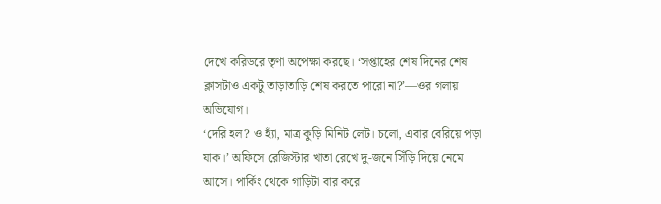দেখে করিডরে তৃণা অপেক্ষা করছে। ‘সপ্তাহের শেষ দিনের শেষ ক্লাসটাও একটু তাড়াতাড়ি শেষ করতে পারো না?’—ওর গলায় অভিযোগ।
‘দেরি হল? ও হ্যাঁ, মাত্র কুড়ি মিনিট লেট। চলো, এবার বেরিয়ে পড়া যাক।’ অফিসে রেজিস্টার খাতা রেখে দু-জনে সিঁড়ি দিয়ে নেমে আসে। পার্কিং থেকে গাড়িটা বার করে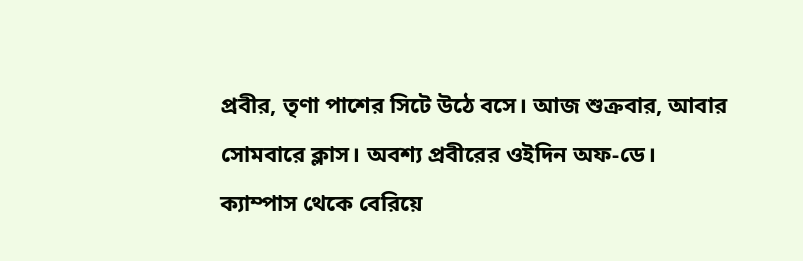প্রবীর, তৃণা পাশের সিটে উঠে বসে। আজ শুক্রবার, আবার সোমবারে ক্লাস। অবশ্য প্রবীরের ওইদিন অফ-ডে। ক্যাম্পাস থেকে বেরিয়ে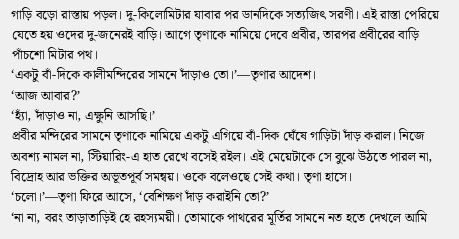গাড়ি বড়ো রাস্তায় পড়ল। দু-কিলোমিটার যাবার পর ডানদিকে সত্যজিৎ সরণী। এই রাস্তা পেরিয়ে যেতে হয় ওদের দু-জনেরই বাড়ি। আগে তৃণাকে নামিয়ে দেবে প্রবীর, তারপর প্রবীরের বাড়ি পাঁচশো মিটার পথ।
‘একটু বাঁ-দিকে কালীমন্দিরের সামনে দাঁড়াও তো।’—তৃণার আদেশ।
‘আজ আবার?’
‘হ্যাঁ, দাঁড়াও না, এক্ষুনি আসছি।’
প্রবীর মন্দিরের সামনে তৃণাকে নামিয়ে একটু এগিয়ে বাঁ-দিক ঘেঁষে গাড়িটা দাঁড় করাল। নিজে অবশ্য নামল না, স্টিয়ারিং-এ হাত রেখে বসেই রইল। এই মেয়েটাকে সে বুঝে উঠতে পারল না, বিদ্রোহ আর ভক্তির অভূতপূর্ব সমন্বয়। ওকে বলেওছে সেই কথা। তৃণা হাসে।
‘চলো।’—তৃণা ফিরে আসে, ‘বেশিক্ষণ দাঁড় করাইনি তো?’
‘না না, বরং তাড়াতাড়িই হে রহস্যময়ী। তোমাকে পাথরের মূর্তির সামনে নত হতে দেখলে আমি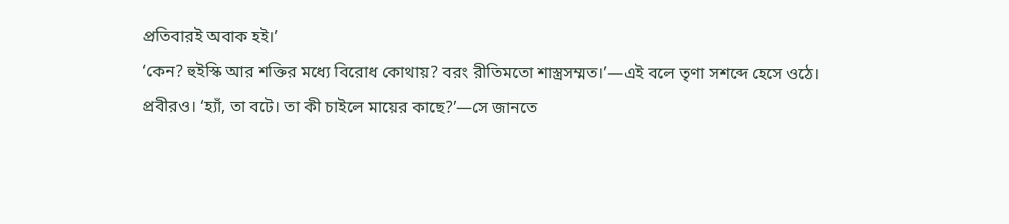প্রতিবারই অবাক হই।’
‘কেন? হুইস্কি আর শক্তির মধ্যে বিরোধ কোথায়? বরং রীতিমতো শাস্ত্রসম্মত।’—এই বলে তৃণা সশব্দে হেসে ওঠে। প্রবীরও। ‘হ্যাঁ, তা বটে। তা কী চাইলে মায়ের কাছে?’—সে জানতে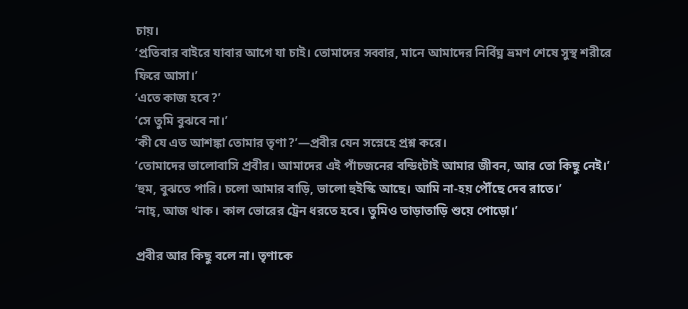চায়।
‘প্রতিবার বাইরে যাবার আগে যা চাই। তোমাদের সব্বার, মানে আমাদের নির্বিঘ্ন ভ্রমণ শেষে সুস্থ শরীরে ফিরে আসা।’
‘এতে কাজ হবে?’
‘সে তুমি বুঝবে না।’
‘কী যে এত আশঙ্কা তোমার তৃণা?’—প্রবীর যেন সস্নেহে প্রশ্ন করে।
‘তোমাদের ভালোবাসি প্রবীর। আমাদের এই পাঁচজনের বন্ডিংটাই আমার জীবন, আর তো কিছু নেই।’
‘হুম, বুঝতে পারি। চলো আমার বাড়ি, ভালো হুইস্কি আছে। আমি না-হয় পৌঁছে দেব রাতে।’
‘নাহ্, আজ থাক। কাল ভোরের ট্রেন ধরতে হবে। তুমিও তাড়াতাড়ি শুয়ে পোড়ো।’

প্রবীর আর কিছু বলে না। তৃণাকে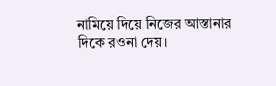নামিয়ে দিয়ে নিজের আস্তানার দিকে রওনা দেয়।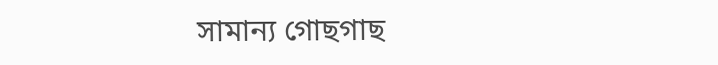সামান্য গোছগাছ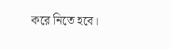করে নিতে হবে।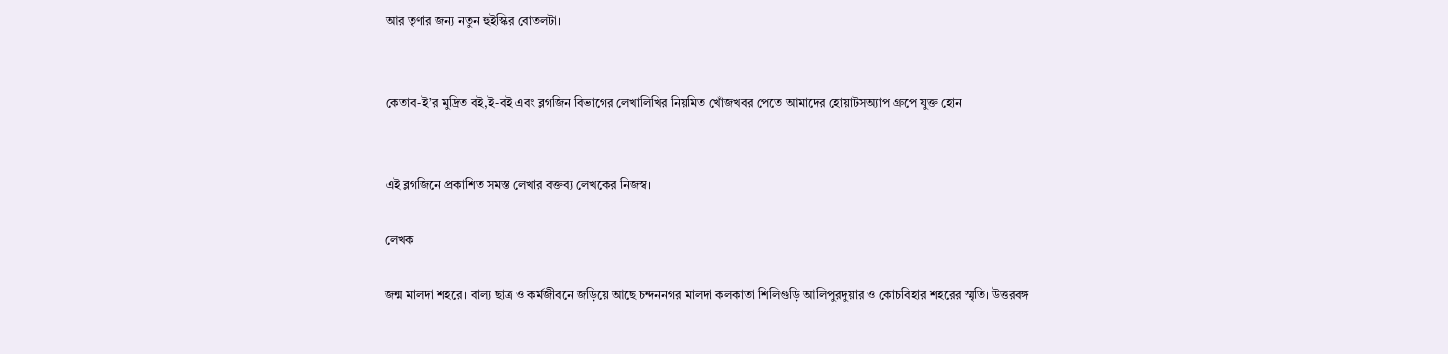আর তৃণার জন্য নতুন হুইস্কির বোতলটা।


কেতাব-ই’র মুদ্রিত বই,ই-বই এবং ব্লগজিন বিভাগের লেখালিখির নিয়মিত খোঁজখবর পেতে আমাদের হোয়াটসঅ্যাপ গ্রুপে যুক্ত হোন


এই ব্লগজিনে প্রকাশিত সমস্ত লেখার বক্তব্য লেখকের নিজস্ব।

লেখক

জন্ম মালদা শহরে। বাল্য ছাত্র ও কর্মজীবনে জড়িয়ে আছে চন্দননগর মালদা কলকাতা শিলিগুড়ি আলিপুরদুয়ার ও কোচবিহার শহরের স্মৃতি। উত্তরবঙ্গ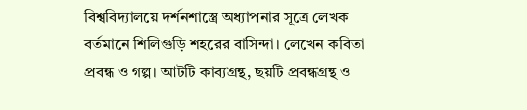বিশ্ববিদ্যালয়ে দর্শনশাস্ত্রে অধ্যাপনার সূত্রে লেখক বর্তমানে শিলিগুড়ি শহরের বাসিন্দা। লেখেন কবিতা প্রবন্ধ ও গল্প। আটটি কাব্যগ্রন্থ, ছয়টি প্রবন্ধগ্রন্থ ও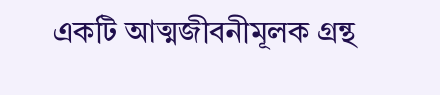একটি আত্মজীবনীমূলক গ্রন্থ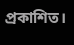প্রকাশিত।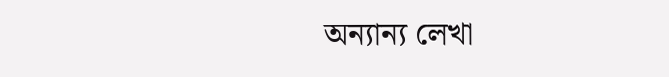অন্যান্য লেখা